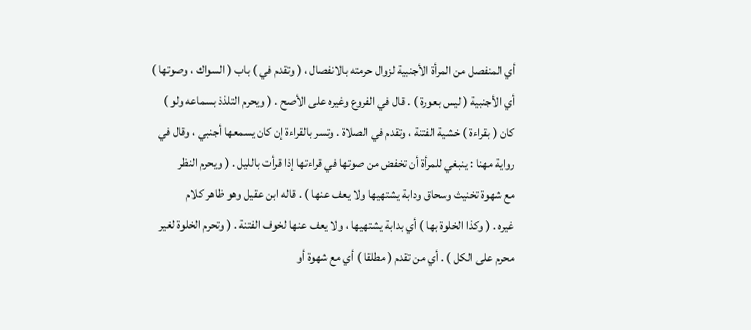أي المنفصل من المرأة الأجنبية لزوال حرمته بالانفصال ، ( وتقدم في ) باب ( السواك ، وصوتها )
أي الأجنبية ( ليس بعورة ) . قال في الفروع وغيره على الأصح . ( ويحرم التلذذ بسماعه ولو )
كان ( بقراءة ) خشية الفتنة ، وتقدم في الصلاة . وتسر بالقراءة إن كان يسمعها أجنبي ، وقال في
رواية مهنا : ينبغي للمرأة أن تخفض من صوتها في قراءتها إذا قرأت بالليل . ( ويحرم النظر
مع شهوة تخنيث وسحاق ودابة يشتهيها ولا يعف عنها ) . قاله ابن عقيل وهو ظاهر كلام
غيره . ( وكذا الخلوة بها ) أي بدابة يشتهيها ، ولا يعف عنها لخوف الفتنة . ( وتحرم الخلوة لغير
محرم على الكل ) . أي من تقدم ( مطلقا ) أي مع شهوة أو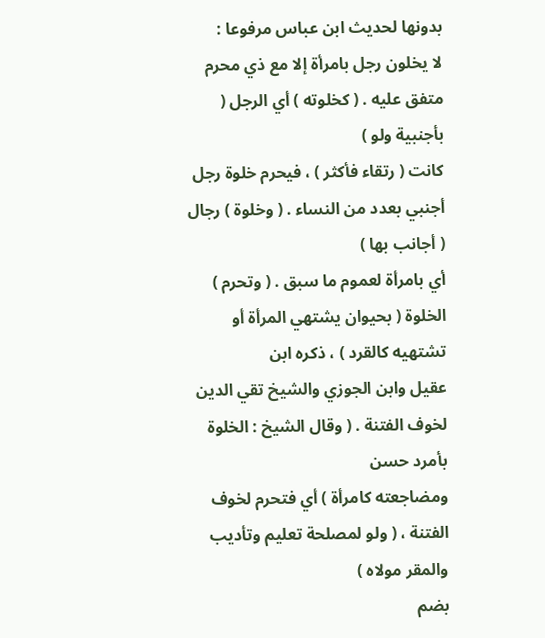بدونها لحديث ابن عباس مرفوعا :
لا يخلون رجل بامرأة إلا مع ذي محرم متفق عليه . ( كخلوته ) أي الرجل ( بأجنبية ولو )
كانت ( رتقاء فأكثر ) ، فيحرم خلوة رجل أجنبي بعدد من النساء . ( وخلوة ) رجال ( أجانب بها )
أي بامرأة لعموم ما سبق . ( وتحرم ) الخلوة ( بحيوان يشتهي المرأة أو تشتهيه كالقرد ) ، ذكره ابن
عقيل وابن الجوزي والشيخ تقي الدين لخوف الفتنة . ( وقال الشيخ : الخلوة بأمرد حسن
ومضاجعته كامرأة ) أي فتحرم لخوف الفتنة ، ( ولو لمصلحة تعليم وتأديب والمقر مولاه )
بضم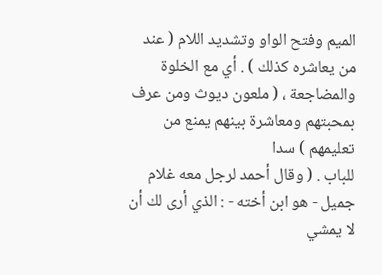الميم وفتح الواو وتشديد اللام ( عند من يعاشره كذلك ) . أي مع الخلوة
والمضاجعة ، ( ملعون ديوث ومن عرف بمحبتهم ومعاشرة بينهم يمنع من تعليمهم ) سدا
للباب . ( وقال أحمد لرجل معه غلام جميل - هو ابن أخته - : الذي أرى لك أن لا يمشي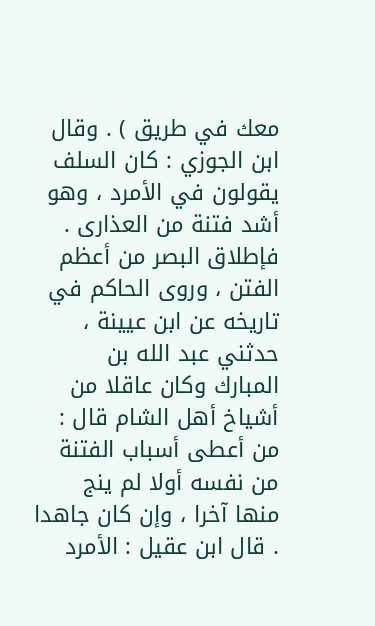معك في طريق ) . وقال ابن الجوزي : كان السلف يقولون في الأمرد ، وهو أشد فتنة من العذارى .
فإطلاق البصر من أعظم الفتن ، وروى الحاكم في تاريخه عن ابن عيينة ، حدثني عبد الله بن
المبارك وكان عاقلا من أشياخ أهل الشام قال : من أعطى أسباب الفتنة من نفسه أولا لم ينج
منها آخرا ، وإن كان جاهدا . قال ابن عقيل : الأمرد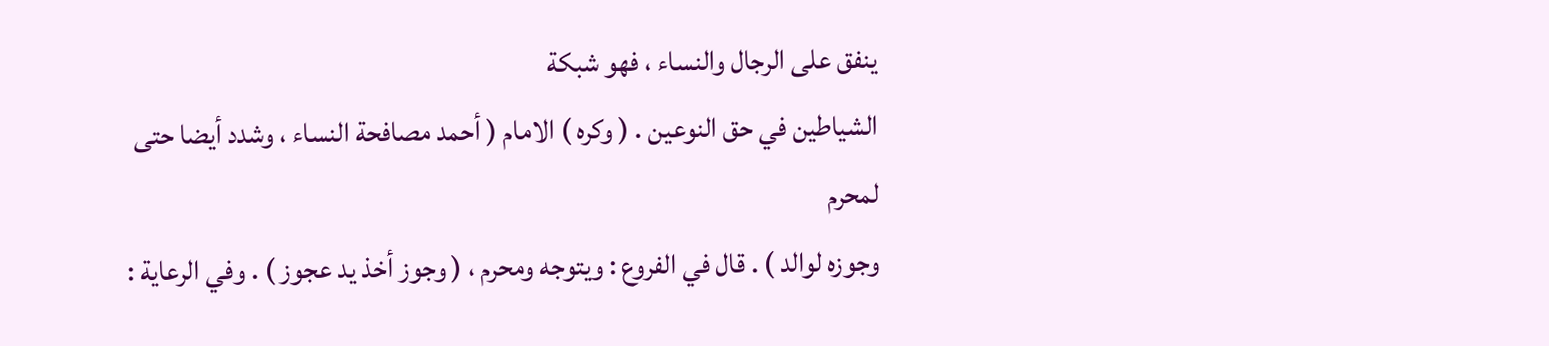ينفق على الرجال والنساء ، فهو شبكة
الشياطين في حق النوعين . ( وكره ) الامام ( أحمد مصافحة النساء ، وشدد أيضا حتى لمحرم
وجوزه لوالد ) . قال في الفروع : ويتوجه ومحرم ، ( وجوز أخذ يد عجوز ) . وفي الرعاية :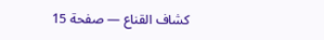كشاف القناع — صفحة 15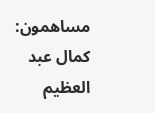مساهمون: كمال عبد العظيم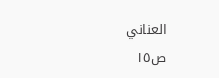العناني
ص١٥